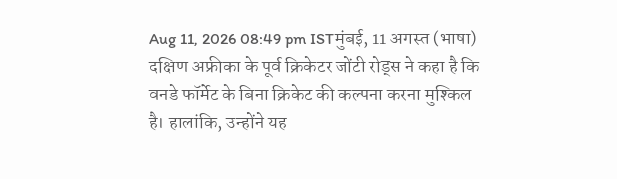Aug 11, 2026 08:49 pm ISTमुंबई, 11 अगस्त (भाषा)
दक्षिण अफ्रीका के पूर्व क्रिकेटर जोंटी रोड्स ने कहा है कि वनडे फॉर्मेट के बिना क्रिकेट की कल्पना करना मुश्किल है। हालांकि, उन्होंने यह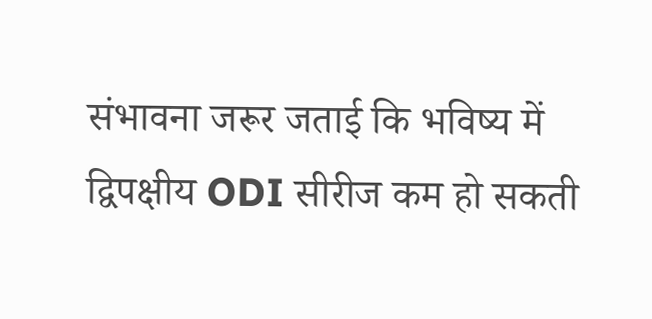संभावना जरूर जताई कि भविष्य में द्विपक्षीय ODI सीरीज कम हो सकती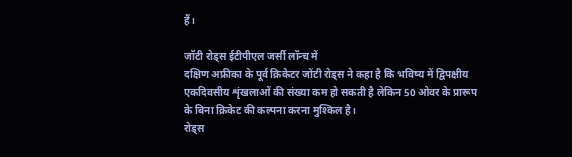हैं।

जॉटी रोड्स ईटीपीएल जर्सी लॉन्च में
दक्षिण अफ्रीका के पूर्व क्रिकेटर जोंटी रोड्स ने कहा है कि भविष्य में द्विपक्षीय एकदिवसीय शृंखलाओं की संख्या कम हो सकती है लेकिन 50 ओवर के प्रारूप के बिना क्रिकेट की कल्पना करना मुश्किल है।
रोड्स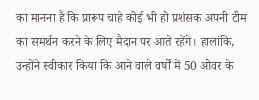का मानना है कि प्रारूप चाहे कोई भी हो प्रशंसक अपनी टीम का समर्थन करने के लिए मैदान पर आते रहेंगे। हालांकि, उन्होंने स्वीकार किया कि आने वाले वर्षों में 50 ओवर के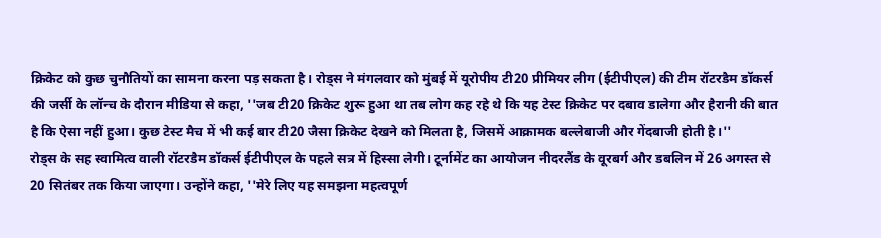क्रिकेट को कुछ चुनौतियों का सामना करना पड़ सकता है। रोड्स ने मंगलवार को मुंबई में यूरोपीय टी20 प्रीमियर लीग (ईटीपीएल) की टीम रॉटरडैम डॉकर्स की जर्सी के लॉन्च के दौरान मीडिया से कहा, ''जब टी20 क्रिकेट शुरू हुआ था तब लोग कह रहे थे कि यह टेस्ट क्रिकेट पर दबाव डालेगा और हैरानी की बात है कि ऐसा नहीं हुआ। कुछ टेस्ट मैच में भी कई बार टी20 जैसा क्रिकेट देखने को मिलता है, जिसमें आक्रामक बल्लेबाजी और गेंदबाजी होती है।''
रोड्स के सह स्वामित्व वाली रॉटरडैम डॉकर्स ईटीपीएल के पहले सत्र में हिस्सा लेगी। टूर्नामेंट का आयोजन नीदरलैंड के वूरबर्ग और डबलिन में 26 अगस्त से 20 सितंबर तक किया जाएगा। उन्होंने कहा, ''मेरे लिए यह समझना महत्वपूर्ण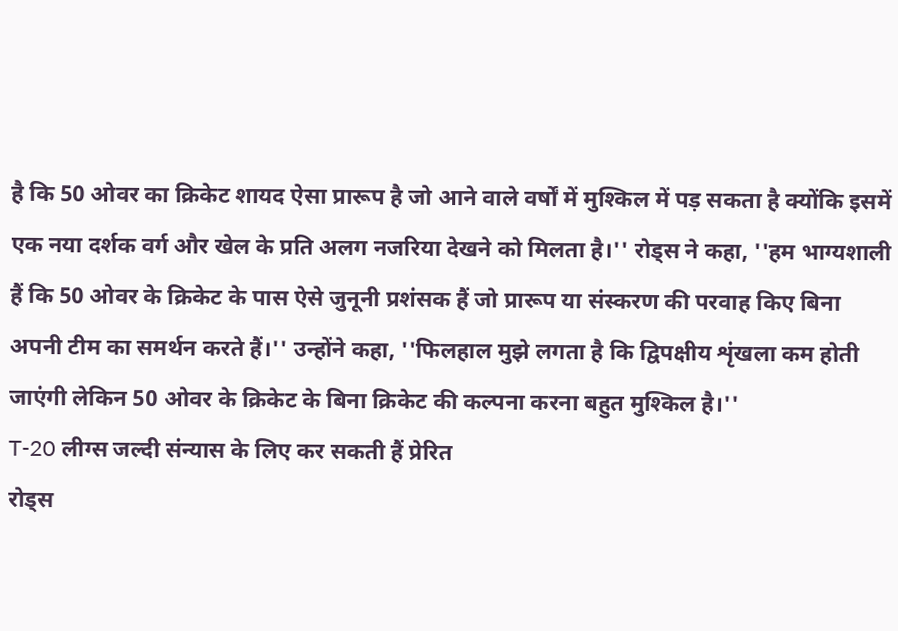है कि 50 ओवर का क्रिकेट शायद ऐसा प्रारूप है जो आने वाले वर्षों में मुश्किल में पड़ सकता है क्योंकि इसमें एक नया दर्शक वर्ग और खेल के प्रति अलग नजरिया देखने को मिलता है।'' रोड्स ने कहा, ''हम भाग्यशाली हैं कि 50 ओवर के क्रिकेट के पास ऐसे जुनूनी प्रशंसक हैं जो प्रारूप या संस्करण की परवाह किए बिना अपनी टीम का समर्थन करते हैं।'' उन्होंने कहा, ''फिलहाल मुझे लगता है कि द्विपक्षीय शृंखला कम होती जाएंगी लेकिन 50 ओवर के क्रिकेट के बिना क्रिकेट की कल्पना करना बहुत मुश्किल है।''
T-20 लीग्स जल्दी संन्यास के लिए कर सकती हैं प्रेरित
रोड्स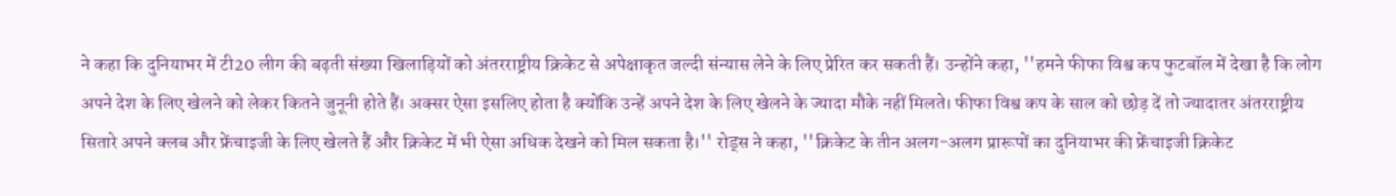ने कहा कि दुनियाभर में टी20 लीग की बढ़ती संख्या खिलाड़ियों को अंतरराष्ट्रीय क्रिकेट से अपेक्षाकृत जल्दी संन्यास लेने के लिए प्रेरित कर सकती हैं। उन्होंने कहा, ''हमने फीफा विश्व कप फुटबॉल में देखा है कि लोग अपने देश के लिए खेलने को लेकर कितने जुनूनी होते हैं। अक्सर ऐसा इसलिए होता है क्योंकि उन्हें अपने देश के लिए खेलने के ज्यादा मौके नहीं मिलते। फीफा विश्व कप के साल को छोड़ दें तो ज्यादातर अंतरराष्ट्रीय सितारे अपने क्लब और फ्रेंचाइजी के लिए खेलते हैं और क्रिकेट में भी ऐसा अधिक देखने को मिल सकता है।'' रोड्स ने कहा, ''क्रिकेट के तीन अलग-अलग प्रारूपों का दुनियाभर की फ्रेंचाइजी क्रिकेट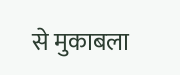से मुकाबला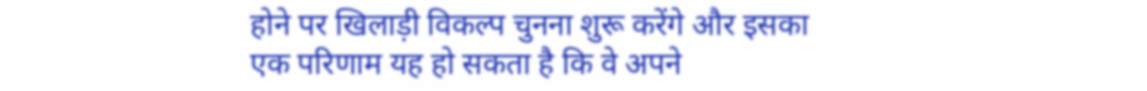होने पर खिलाड़ी विकल्प चुनना शुरू करेंगे और इसका एक परिणाम यह हो सकता है कि वे अपने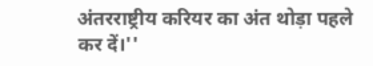अंतरराष्ट्रीय करियर का अंत थोड़ा पहले कर दें।''